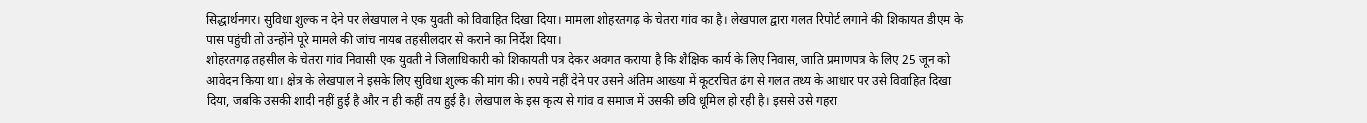सिद्धार्थनगर। सुविधा शुल्क न देने पर लेखपाल ने एक युवती को विवाहित दिखा दिया। मामला शोहरतगढ़ के चेतरा गांव का है। लेखपाल द्वारा गलत रिपोर्ट लगाने की शिकायत डीएम के पास पहुंची तो उन्होंने पूरे मामले की जांच नायब तहसीलदार से कराने का निर्देश दिया।
शोहरतगढ़ तहसील के चेतरा गांव निवासी एक युवती ने जिलाधिकारी को शिकायती पत्र देकर अवगत कराया है कि शैक्षिक कार्य के लिए निवास, जाति प्रमाणपत्र के लिए 25 जून को आवेदन किया था। क्षेत्र के लेखपाल ने इसके लिए सुविधा शुल्क की मांग की। रुपये नहीं देने पर उसने अंतिम आख्या में कूटरचित ढंग से गलत तथ्य के आधार पर उसे विवाहित दिखा दिया, जबकि उसकी शादी नहीं हुई है और न ही कहीं तय हुई है। लेखपाल के इस कृत्य से गांव व समाज में उसकी छवि धूमिल हो रही है। इससे उसे गहरा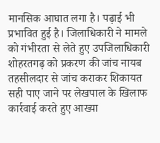मानसिक आघात लगा है। पढ़ाई भी प्रभावित हुई है। जिलाधिकारी ने मामले को गंभीरता से लेते हुए उपजिलाधिकारी शोहरतगढ़ को प्रकरण की जांच नायब तहसीलदार से जांच कराकर शिकायत सही पाए जाने पर लेखपाल के खिलाफ कार्रवाई करते हुए आख्या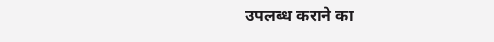उपलब्ध कराने का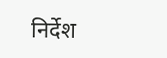निर्देश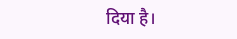दिया है।